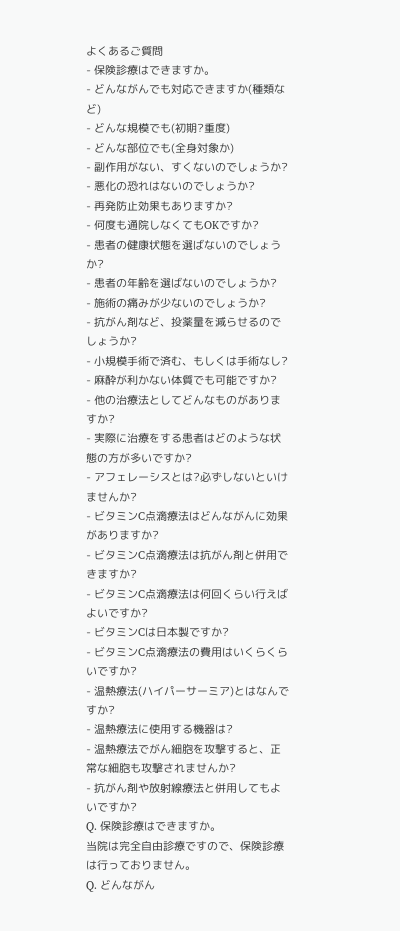よくあるご質問
- 保険診療はできますか。
- どんながんでも対応できますか(種類など)
- どんな規模でも(初期?重度)
- どんな部位でも(全身対象か)
- 副作用がない、すくないのでしょうか?
- 悪化の恐れはないのでしょうか?
- 再発防止効果もありますか?
- 何度も通院しなくてもOKですか?
- 患者の健康状態を選ばないのでしょうか?
- 患者の年齢を選ばないのでしょうか?
- 施術の痛みが少ないのでしょうか?
- 抗がん剤など、投薬量を減らせるのでしょうか?
- 小規模手術で済む、もしくは手術なし?
- 麻酔が利かない体質でも可能ですか?
- 他の治療法としてどんなものがありますか?
- 実際に治療をする患者はどのような状態の方が多いですか?
- アフェレーシスとは?必ずしないといけませんか?
- ビタミンC点滴療法はどんながんに効果がありますか?
- ビタミンC点滴療法は抗がん剤と併用できますか?
- ビタミンC点滴療法は何回くらい行えばよいですか?
- ビタミンCは日本製ですか?
- ビタミンC点滴療法の費用はいくらくらいですか?
- 温熱療法(ハイパーサーミア)とはなんですか?
- 温熱療法に使用する機器は?
- 温熱療法でがん細胞を攻撃すると、正常な細胞も攻撃されませんか?
- 抗がん剤や放射線療法と併用してもよいですか?
Q. 保険診療はできますか。
当院は完全自由診療ですので、保険診療は行っておりません。
Q. どんながん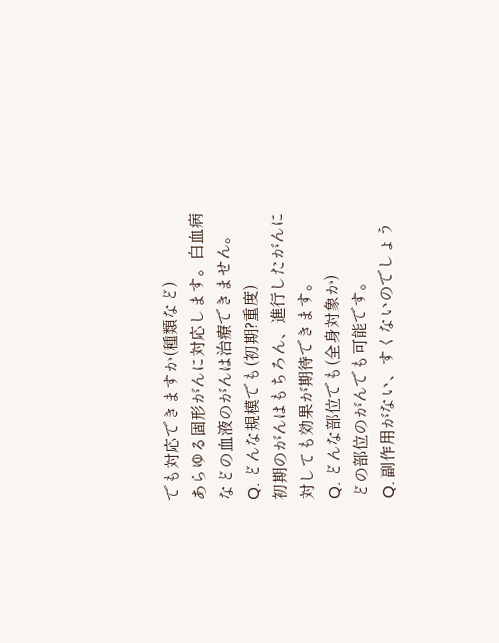でも対応できますか(種類など)
あらゆる固形がんに対応します。白血病などの血液のがんは治療できません。
Q. どんな規模でも(初期?重度)
初期のがんはもちろん、進行したがんに対しても効果が期待できます。
Q. どんな部位でも(全身対象か)
どの部位のがんでも可能です。
Q. 副作用がない、すくないのでしょう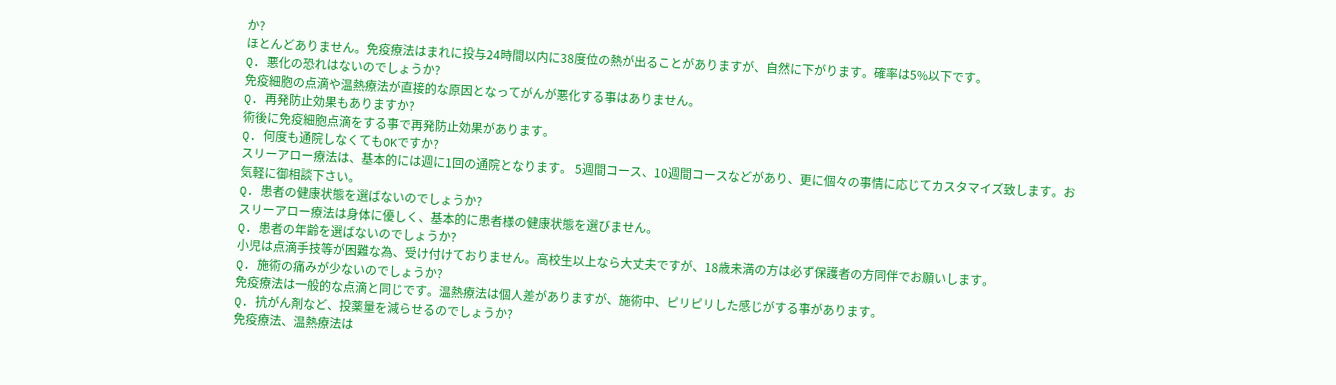か?
ほとんどありません。免疫療法はまれに投与24時間以内に38度位の熱が出ることがありますが、自然に下がります。確率は5%以下です。
Q. 悪化の恐れはないのでしょうか?
免疫細胞の点滴や温熱療法が直接的な原因となってがんが悪化する事はありません。
Q. 再発防止効果もありますか?
術後に免疫細胞点滴をする事で再発防止効果があります。
Q. 何度も通院しなくてもOKですか?
スリーアロー療法は、基本的には週に1回の通院となります。 5週間コース、10週間コースなどがあり、更に個々の事情に応じてカスタマイズ致します。お気軽に御相談下さい。
Q. 患者の健康状態を選ばないのでしょうか?
スリーアロー療法は身体に優しく、基本的に患者様の健康状態を選びません。
Q. 患者の年齢を選ばないのでしょうか?
小児は点滴手技等が困難な為、受け付けておりません。高校生以上なら大丈夫ですが、18歳未満の方は必ず保護者の方同伴でお願いします。
Q. 施術の痛みが少ないのでしょうか?
免疫療法は一般的な点滴と同じです。温熱療法は個人差がありますが、施術中、ピリピリした感じがする事があります。
Q. 抗がん剤など、投薬量を減らせるのでしょうか?
免疫療法、温熱療法は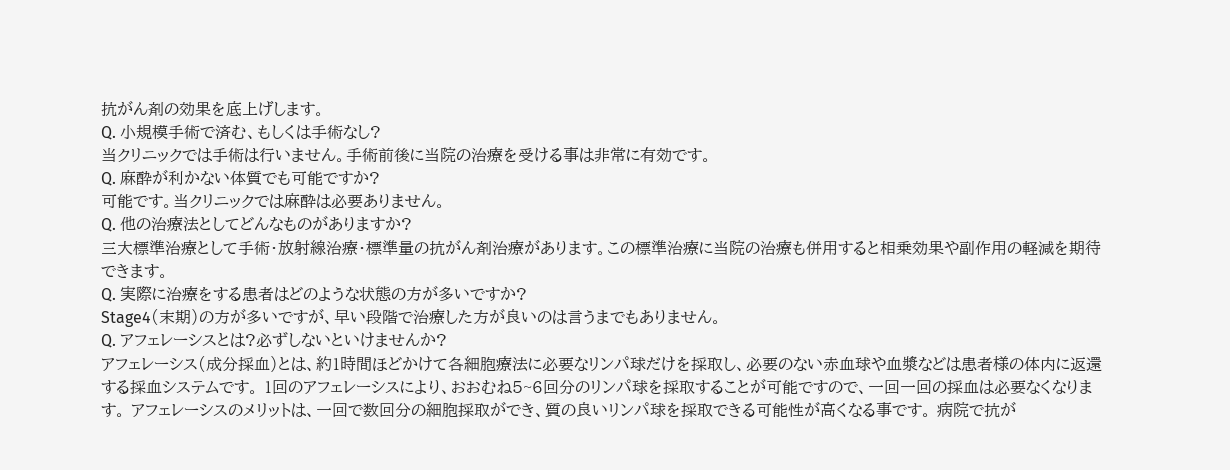抗がん剤の効果を底上げします。
Q. 小規模手術で済む、もしくは手術なし?
当クリニックでは手術は行いません。手術前後に当院の治療を受ける事は非常に有効です。
Q. 麻酔が利かない体質でも可能ですか?
可能です。当クリニックでは麻酔は必要ありません。
Q. 他の治療法としてどんなものがありますか?
三大標準治療として手術・放射線治療・標準量の抗がん剤治療があります。この標準治療に当院の治療も併用すると相乗効果や副作用の軽減を期待できます。
Q. 実際に治療をする患者はどのような状態の方が多いですか?
Stage4(末期)の方が多いですが、早い段階で治療した方が良いのは言うまでもありません。
Q. アフェレーシスとは?必ずしないといけませんか?
アフェレーシス(成分採血)とは、約1時間ほどかけて各細胞療法に必要なリンパ球だけを採取し、必要のない赤血球や血漿などは患者様の体内に返還する採血システムです。 1回のアフェレーシスにより、おおむね5~6回分のリンパ球を採取することが可能ですので、一回一回の採血は必要なくなります。 アフェレーシスのメリットは、一回で数回分の細胞採取ができ、質の良いリンパ球を採取できる可能性が高くなる事です。 病院で抗が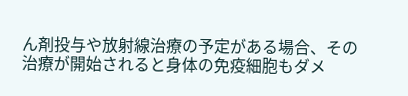ん剤投与や放射線治療の予定がある場合、その治療が開始されると身体の免疫細胞もダメ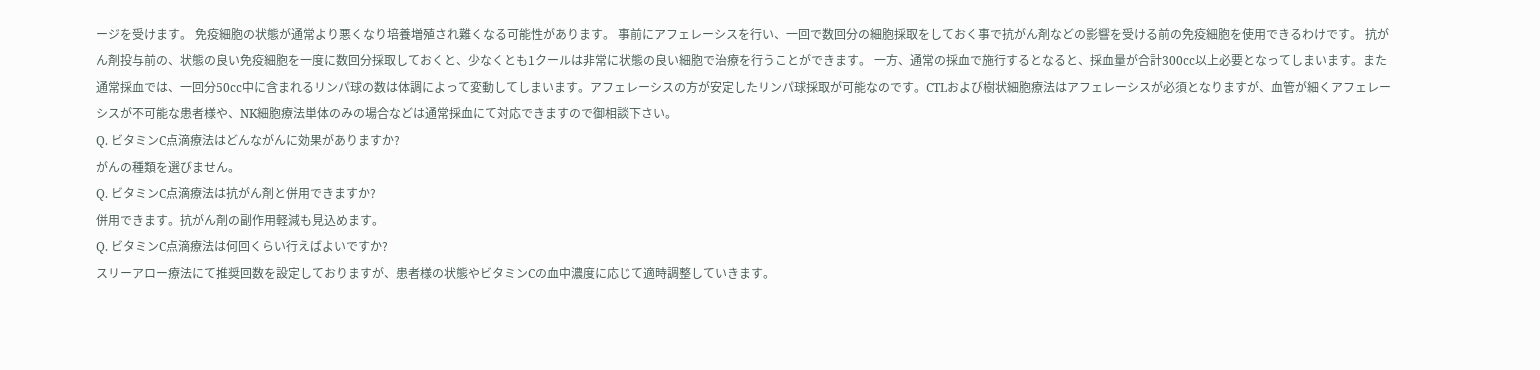ージを受けます。 免疫細胞の状態が通常より悪くなり培養増殖され難くなる可能性があります。 事前にアフェレーシスを行い、一回で数回分の細胞採取をしておく事で抗がん剤などの影響を受ける前の免疫細胞を使用できるわけです。 抗がん剤投与前の、状態の良い免疫細胞を一度に数回分採取しておくと、少なくとも1クールは非常に状態の良い細胞で治療を行うことができます。 一方、通常の採血で施行するとなると、採血量が合計300cc以上必要となってしまいます。また通常採血では、一回分50cc中に含まれるリンパ球の数は体調によって変動してしまいます。アフェレーシスの方が安定したリンパ球採取が可能なのです。CTLおよび樹状細胞療法はアフェレーシスが必須となりますが、血管が細くアフェレーシスが不可能な患者様や、NK細胞療法単体のみの場合などは通常採血にて対応できますので御相談下さい。
Q. ビタミンC点滴療法はどんながんに効果がありますか?
がんの種類を選びません。
Q. ビタミンC点滴療法は抗がん剤と併用できますか?
併用できます。抗がん剤の副作用軽減も見込めます。
Q. ビタミンC点滴療法は何回くらい行えばよいですか?
スリーアロー療法にて推奨回数を設定しておりますが、患者様の状態やビタミンCの血中濃度に応じて適時調整していきます。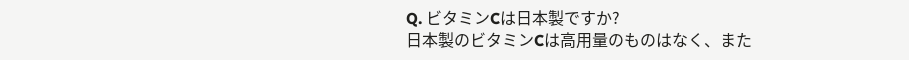Q. ビタミンCは日本製ですか?
日本製のビタミンCは高用量のものはなく、また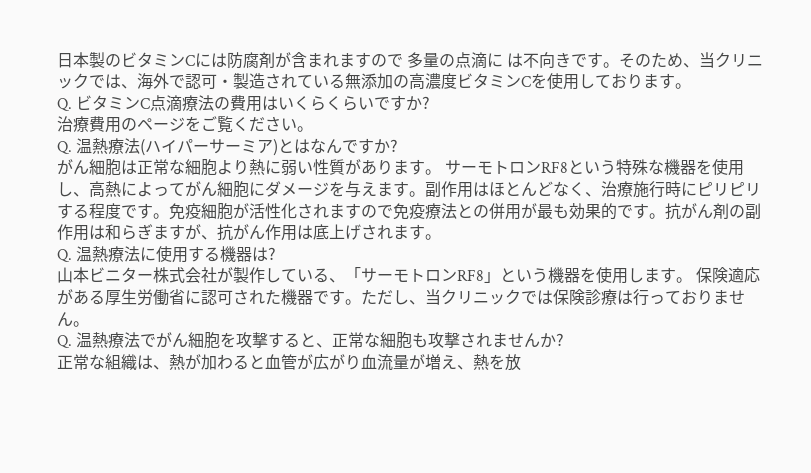日本製のビタミンCには防腐剤が含まれますので 多量の点滴に は不向きです。そのため、当クリニックでは、海外で認可・製造されている無添加の高濃度ビタミンCを使用しております。
Q. ビタミンC点滴療法の費用はいくらくらいですか?
治療費用のページをご覧ください。
Q. 温熱療法(ハイパーサーミア)とはなんですか?
がん細胞は正常な細胞より熱に弱い性質があります。 サーモトロンRF8という特殊な機器を使用し、高熱によってがん細胞にダメージを与えます。副作用はほとんどなく、治療施行時にピリピリする程度です。免疫細胞が活性化されますので免疫療法との併用が最も効果的です。抗がん剤の副作用は和らぎますが、抗がん作用は底上げされます。
Q. 温熱療法に使用する機器は?
山本ビニター株式会社が製作している、「サーモトロンRF8」という機器を使用します。 保険適応がある厚生労働省に認可された機器です。ただし、当クリニックでは保険診療は行っておりません。
Q. 温熱療法でがん細胞を攻撃すると、正常な細胞も攻撃されませんか?
正常な組織は、熱が加わると血管が広がり血流量が増え、熱を放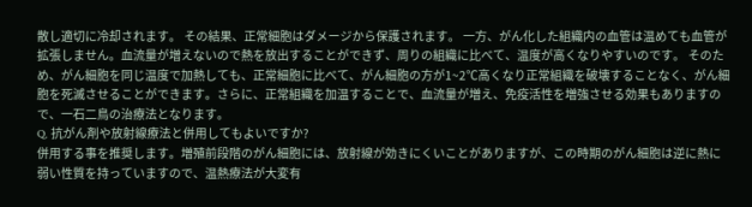散し適切に冷却されます。 その結果、正常細胞はダメージから保護されます。 一方、がん化した組織内の血管は温めても血管が拡張しません。血流量が増えないので熱を放出することができず、周りの組織に比べて、温度が高くなりやすいのです。 そのため、がん細胞を同じ温度で加熱しても、正常細胞に比べて、がん細胞の方が1~2℃高くなり正常組織を破壊することなく、がん細胞を死滅させることができます。さらに、正常組織を加温することで、血流量が増え、免疫活性を増強させる効果もありますので、一石二鳥の治療法となります。
Q. 抗がん剤や放射線療法と併用してもよいですか?
併用する事を推奨します。増殖前段階のがん細胞には、放射線が効きにくいことがありますが、この時期のがん細胞は逆に熱に弱い性質を持っていますので、温熱療法が大変有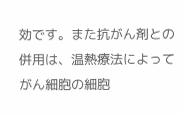効です。また抗がん剤との併用は、温熱療法によってがん細胞の細胞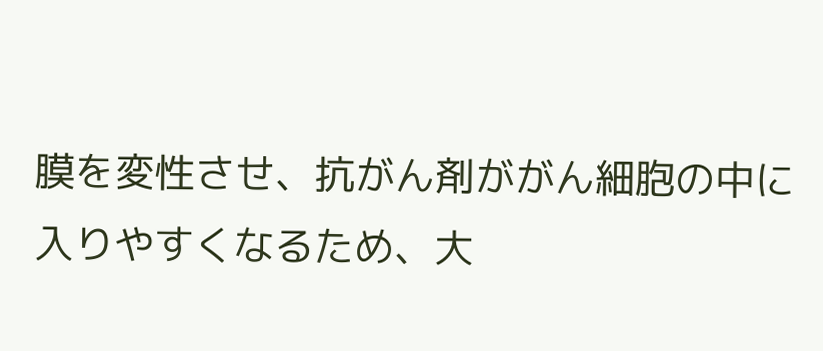膜を変性させ、抗がん剤ががん細胞の中に入りやすくなるため、大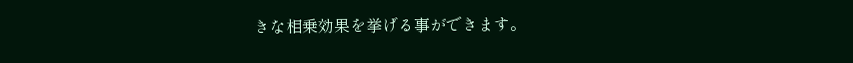きな相乗効果を挙げる事ができます。